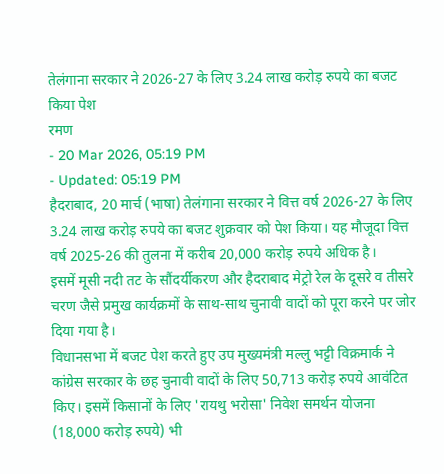तेलंगाना सरकार ने 2026-27 के लिए 3.24 लाख करोड़ रुपये का बजट किया पेश
रमण
- 20 Mar 2026, 05:19 PM
- Updated: 05:19 PM
हैदराबाद, 20 मार्च (भाषा) तेलंगाना सरकार ने वित्त वर्ष 2026-27 के लिए 3.24 लाख करोड़ रुपये का बजट शुक्रवार को पेश किया। यह मौजूदा वित्त वर्ष 2025-26 की तुलना में करीब 20,000 करोड़ रुपये अधिक है।
इसमें मूसी नदी तट के सौंदर्यीकरण और हैदराबाद मेट्रो रेल के दूसरे व तीसरे चरण जैसे प्रमुख कार्यक्रमों के साथ-साथ चुनावी वादों को पूरा करने पर जोर दिया गया है।
विधानसभा में बजट पेश करते हुए उप मुख्यमंत्री मल्लु भट्टी विक्रमार्क ने कांग्रेस सरकार के छह चुनावी वादों के लिए 50,713 करोड़ रुपये आवंटित किए। इसमें किसानों के लिए 'रायथु भरोसा' निवेश समर्थन योजना (18,000 करोड़ रुपये) भी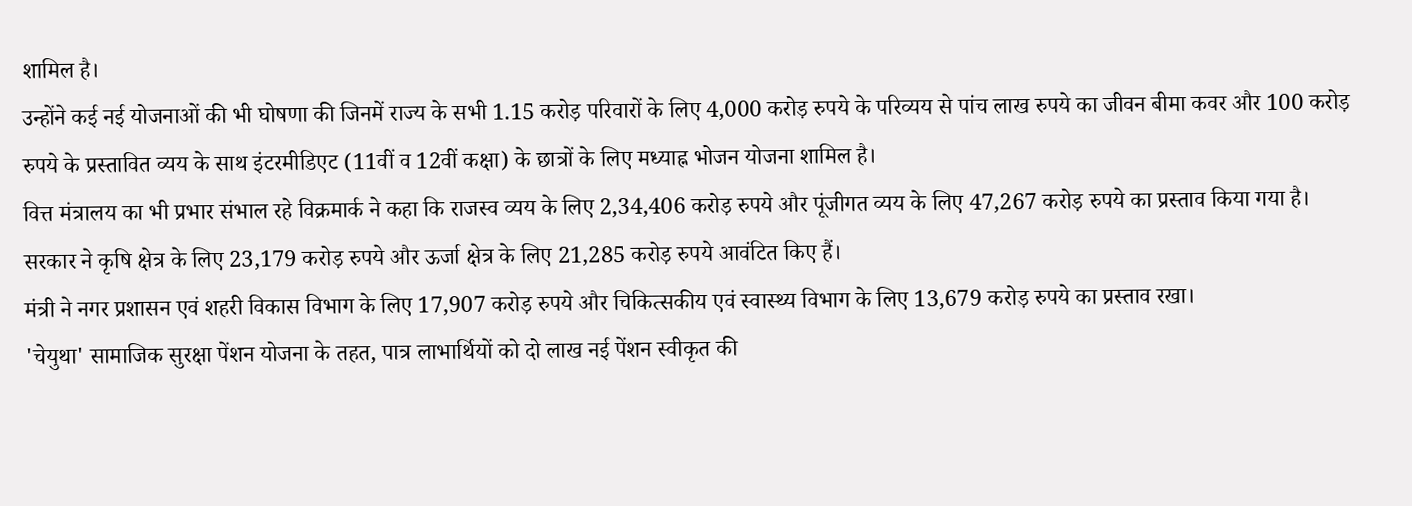शामिल है।
उन्होंने कई नई योजनाओं की भी घोषणा की जिनमें राज्य के सभी 1.15 करोड़ परिवारों के लिए 4,000 करोड़ रुपये के परिव्यय से पांच लाख रुपये का जीवन बीमा कवर और 100 करोड़ रुपये के प्रस्तावित व्यय के साथ इंटरमीडिएट (11वीं व 12वीं कक्षा) के छात्रों के लिए मध्याह्न भोजन योजना शामिल है।
वित्त मंत्रालय का भी प्रभार संभाल रहे विक्रमार्क ने कहा कि राजस्व व्यय के लिए 2,34,406 करोड़ रुपये और पूंजीगत व्यय के लिए 47,267 करोड़ रुपये का प्रस्ताव किया गया है।
सरकार ने कृषि क्षेत्र के लिए 23,179 करोड़ रुपये और ऊर्जा क्षेत्र के लिए 21,285 करोड़ रुपये आवंटित किए हैं।
मंत्री ने नगर प्रशासन एवं शहरी विकास विभाग के लिए 17,907 करोड़ रुपये और चिकित्सकीय एवं स्वास्थ्य विभाग के लिए 13,679 करोड़ रुपये का प्रस्ताव रखा।
'चेयुथा' सामाजिक सुरक्षा पेंशन योजना के तहत, पात्र लाभार्थियों को दो लाख नई पेंशन स्वीकृत की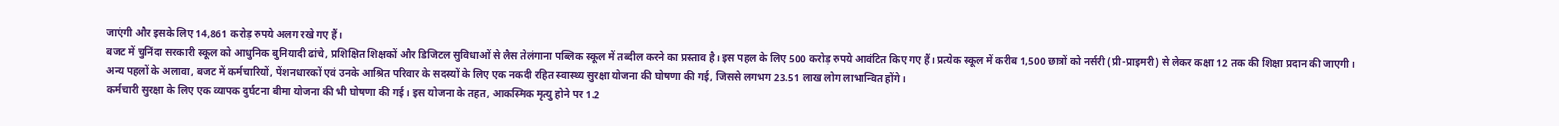जाएंगी और इसके लिए 14,861 करोड़ रुपये अलग रखे गए हैं।
बजट में चुनिंदा सरकारी स्कूल को आधुनिक बुनियादी ढांचे, प्रशिक्षित शिक्षकों और डिजिटल सुविधाओं से लैस तेलंगाना पब्लिक स्कूल में तब्दील करने का प्रस्ताव है। इस पहल के लिए 500 करोड़ रुपये आवंटित किए गए हैं। प्रत्येक स्कूल में करीब 1,500 छात्रों को नर्सरी (प्री-प्राइमरी) से लेकर कक्षा 12 तक की शिक्षा प्रदान की जाएगी।
अन्य पहलों के अलावा, बजट में कर्मचारियों, पेंशनधारकों एवं उनके आश्रित परिवार के सदस्यों के लिए एक नकदी रहित स्वास्थ्य सुरक्षा योजना की घोषणा की गई, जिससे लगभग 23.51 लाख लोग लाभान्वित होंगे।
कर्मचारी सुरक्षा के लिए एक व्यापक दुर्घटना बीमा योजना की भी घोषणा की गई। इस योजना के तहत, आकस्मिक मृत्यु होने पर 1.2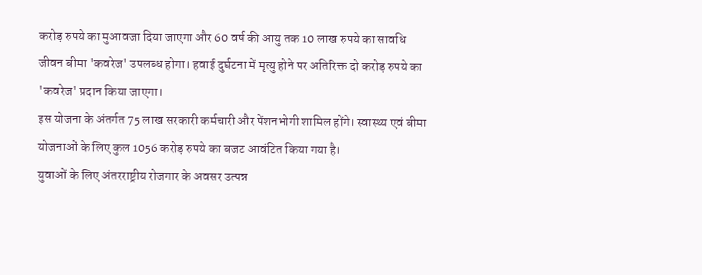करोड़ रुपये का मुआवजा दिया जाएगा और 60 वर्ष की आयु तक 10 लाख रुपये का सावधि जीवन बीमा 'कवरेज' उपलब्ध होगा। हवाई दुर्घटना में मृत्यु होने पर अतिरिक्त दो करोड़ रुपये का 'कवरेज' प्रदान किया जाएगा।
इस योजना के अंतर्गत 75 लाख सरकारी कर्मचारी और पेंशनभोगी शामिल होंगे। स्वास्थ्य एवं बीमा योजनाओं के लिए कुल 1056 करोड़ रुपये का बजट आवंटित किया गया है।
युवाओं के लिए अंतरराष्ट्रीय रोजगार के अवसर उत्पन्न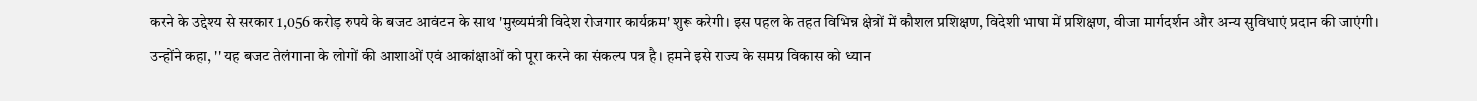करने के उद्देश्य से सरकार 1,056 करोड़ रुपये के बजट आवंटन के साथ 'मुख्यमंत्री विदेश रोजगार कार्यक्रम' शुरू करेगी। इस पहल के तहत विभिन्न क्षेत्रों में कौशल प्रशिक्षण, विदेशी भाषा में प्रशिक्षण, वीजा मार्गदर्शन और अन्य सुविधाएं प्रदान की जाएंगी।
उन्होंने कहा, '' यह बजट तेलंगाना के लोगों की आशाओं एवं आकांक्षाओं को पूरा करने का संकल्प पत्र है। हमने इसे राज्य के समग्र विकास को ध्यान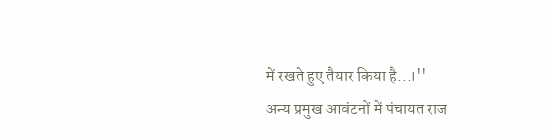में रखते हुए तैयार किया है...।''
अन्य प्रमुख आवंटनों में पंचायत राज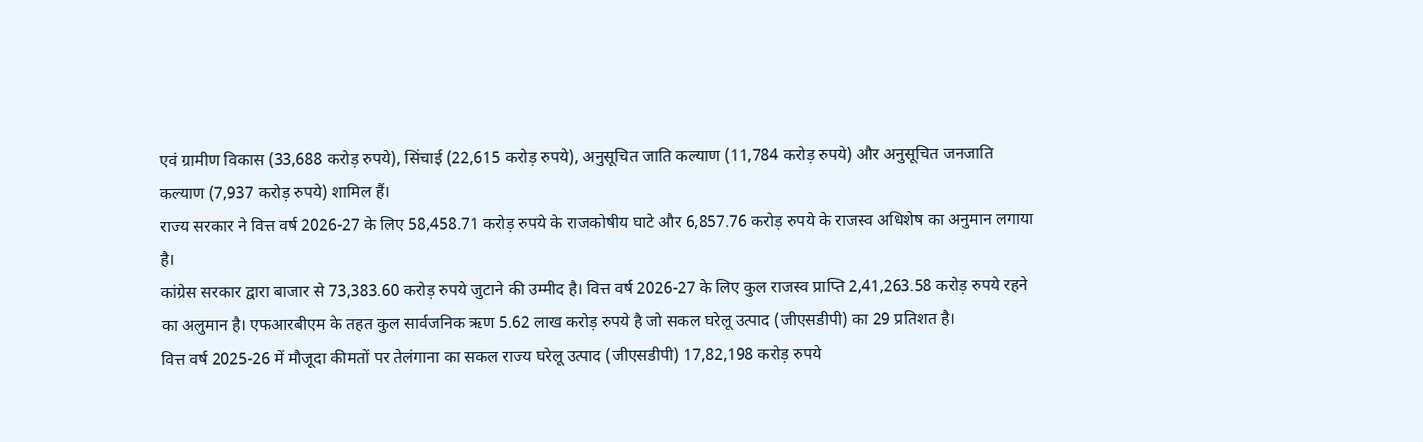एवं ग्रामीण विकास (33,688 करोड़ रुपये), सिंचाई (22,615 करोड़ रुपये), अनुसूचित जाति कल्याण (11,784 करोड़ रुपये) और अनुसूचित जनजाति कल्याण (7,937 करोड़ रुपये) शामिल हैं।
राज्य सरकार ने वित्त वर्ष 2026-27 के लिए 58,458.71 करोड़ रुपये के राजकोषीय घाटे और 6,857.76 करोड़ रुपये के राजस्व अधिशेष का अनुमान लगाया है।
कांग्रेस सरकार द्वारा बाजार से 73,383.60 करोड़ रुपये जुटाने की उम्मीद है। वित्त वर्ष 2026-27 के लिए कुल राजस्व प्राप्ति 2,41,263.58 करोड़ रुपये रहने का अलुमान है। एफआरबीएम के तहत कुल सार्वजनिक ऋण 5.62 लाख करोड़ रुपये है जो सकल घरेलू उत्पाद (जीएसडीपी) का 29 प्रतिशत है।
वित्त वर्ष 2025-26 में मौजूदा कीमतों पर तेलंगाना का सकल राज्य घरेलू उत्पाद (जीएसडीपी) 17,82,198 करोड़ रुपये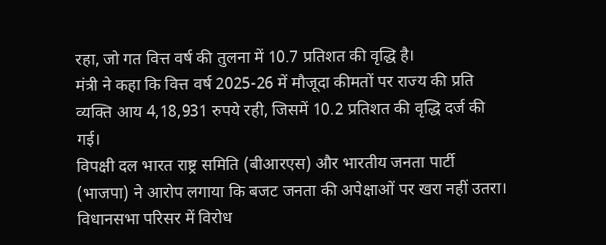रहा, जो गत वित्त वर्ष की तुलना में 10.7 प्रतिशत की वृद्धि है।
मंत्री ने कहा कि वित्त वर्ष 2025-26 में मौजूदा कीमतों पर राज्य की प्रति व्यक्ति आय 4,18,931 रुपये रही, जिसमें 10.2 प्रतिशत की वृद्धि दर्ज की गई।
विपक्षी दल भारत राष्ट्र समिति (बीआरएस) और भारतीय जनता पार्टी (भाजपा) ने आरोप लगाया कि बजट जनता की अपेक्षाओं पर खरा नहीं उतरा।
विधानसभा परिसर में विरोध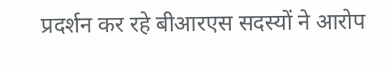प्रदर्शन कर रहे बीआरएस सदस्यों ने आरोप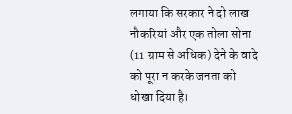लगाया कि सरकार ने दो लाख नौकरियां और एक तोला सोना (11 ग्राम से अधिक) देने के वादे को पूरा न करके जनता को धोखा दिया है।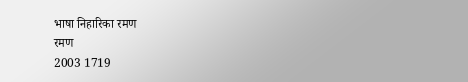भाषा निहारिका रमण
रमण
2003 1719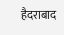हैदराबाद